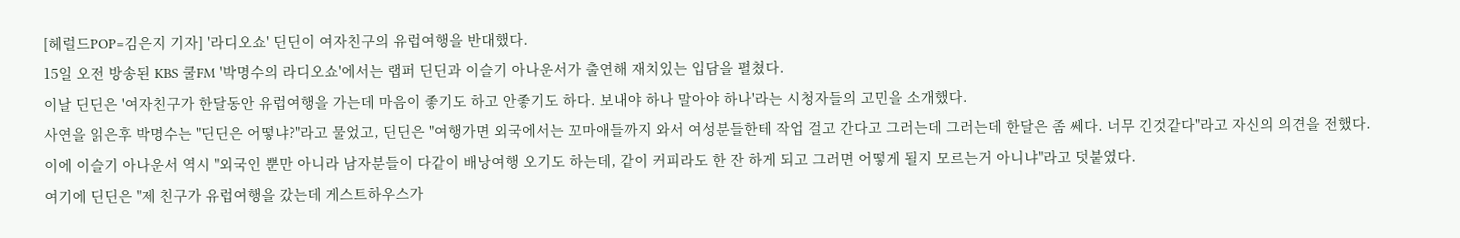[헤럴드POP=김은지 기자] '라디오쇼' 딘딘이 여자친구의 유럽여행을 반대했다.
15일 오전 방송된 KBS 쿨FM '박명수의 라디오쇼'에서는 랩퍼 딘딘과 이슬기 아나운서가 출연해 재치있는 입담을 펼쳤다.
이날 딘딘은 '여자친구가 한달동안 유럽여행을 가는데 마음이 좋기도 하고 안좋기도 하다. 보내야 하나 말아야 하나'라는 시청자들의 고민을 소개했다.
사연을 읽은후 박명수는 "딘딘은 어떻냐?"라고 물었고, 딘딘은 "여행가면 외국에서는 꼬마애들까지 와서 여성분들한테 작업 걸고 간다고 그러는데 그러는데 한달은 좀 쎄다. 너무 긴것같다"라고 자신의 의견을 전했다.
이에 이슬기 아나운서 역시 "외국인 뿐만 아니라 남자분들이 다같이 배낭여행 오기도 하는데, 같이 커피라도 한 잔 하게 되고 그러면 어떻게 될지 모르는거 아니냐"라고 덧붙였다.
여기에 딘딘은 "제 친구가 유럽여행을 갔는데 게스트하우스가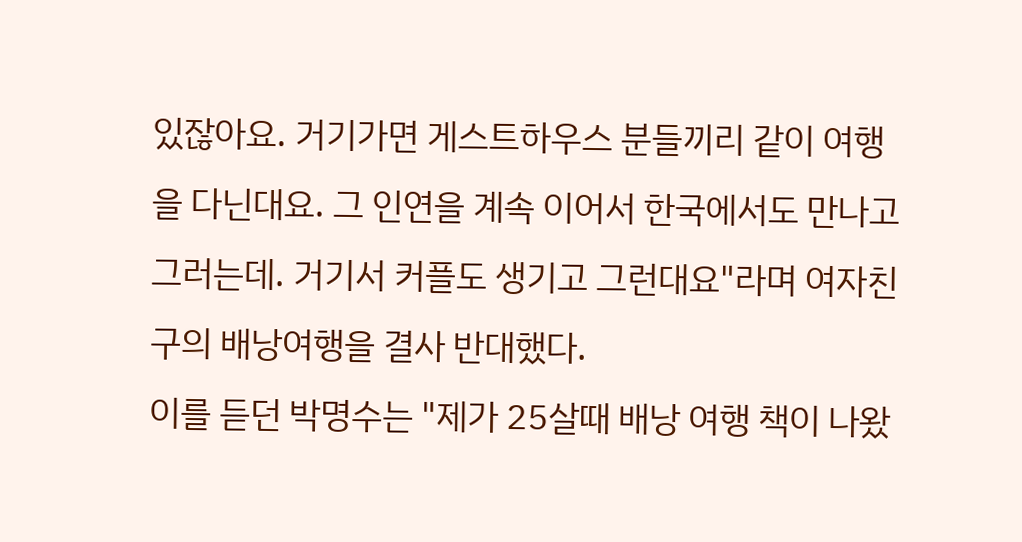있잖아요. 거기가면 게스트하우스 분들끼리 같이 여행을 다닌대요. 그 인연을 계속 이어서 한국에서도 만나고 그러는데. 거기서 커플도 생기고 그런대요"라며 여자친구의 배낭여행을 결사 반대했다.
이를 듣던 박명수는 "제가 25살때 배낭 여행 책이 나왔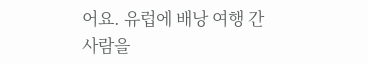어요. 유럽에 배낭 여행 간 사람을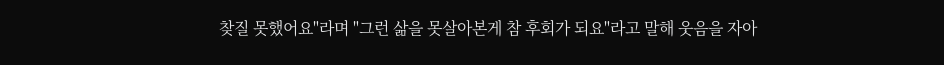찾질 못했어요"라며 "그런 삶을 못살아본게 참 후회가 되요"라고 말해 웃음을 자아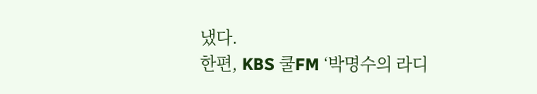냈다.
한편, KBS 쿨FM ‘박명수의 라디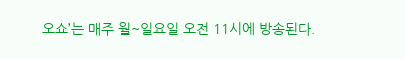오쇼’는 매주 월~일요일 오전 11시에 방송된다.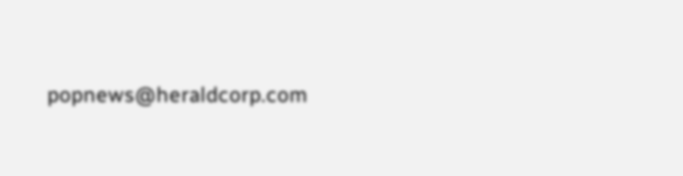popnews@heraldcorp.com